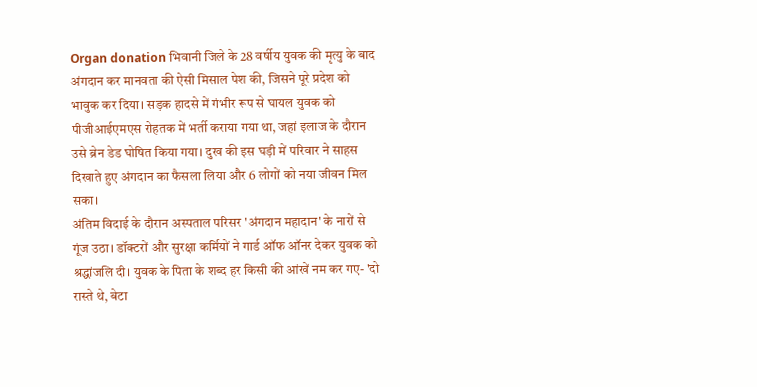Organ donation भिवानी जिले के 28 वर्षीय युवक की मृत्यु के बाद अंगदान कर मानवता की ऐसी मिसाल पेश की, जिसने पूरे प्रदेश को भावुक कर दिया। सड़क हादसे में गंभीर रूप से घायल युवक को पीजीआईएमएस रोहतक में भर्ती कराया गया था, जहां इलाज के दौरान उसे ब्रेन डेड घोषित किया गया। दुख की इस घड़ी में परिवार ने साहस दिखाते हुए अंगदान का फैसला लिया और 6 लोगों को नया जीवन मिल सका।
अंतिम विदाई के दौरान अस्पताल परिसर 'अंगदान महादान' के नारों से गूंज उठा। डॉक्टरों और सुरक्षा कर्मियों ने गार्ड ऑफ ऑनर देकर युवक को श्रद्धांजलि दी। युवक के पिता के शब्द हर किसी की आंखें नम कर गए- 'दो रास्ते थे, बेटा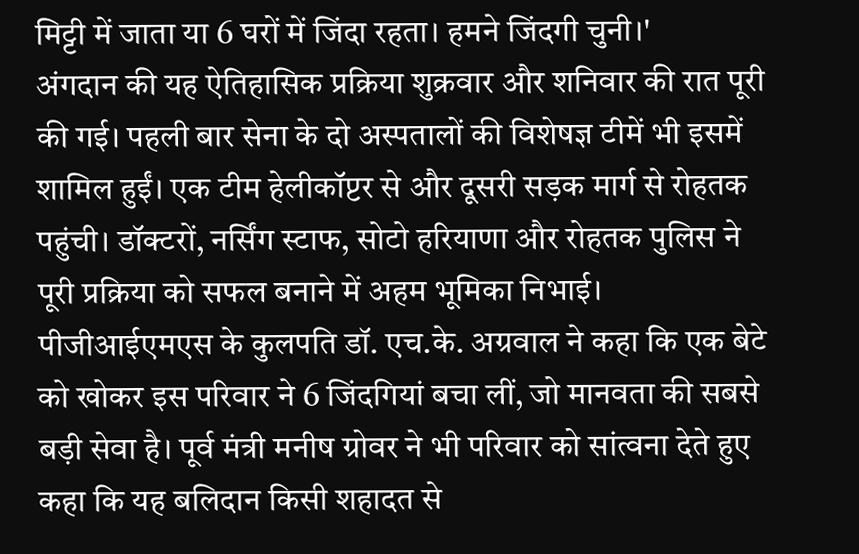मिट्टी में जाता या 6 घरों में जिंदा रहता। हमने जिंदगी चुनी।'
अंगदान की यह ऐतिहासिक प्रक्रिया शुक्रवार और शनिवार की रात पूरी की गई। पहली बार सेना के दो अस्पतालों की विशेषज्ञ टीमें भी इसमें शामिल हुईं। एक टीम हेलीकॉप्टर से और दूसरी सड़क मार्ग से रोहतक पहुंची। डॉक्टरों, नर्सिंग स्टाफ, सोटो हरियाणा और रोहतक पुलिस ने पूरी प्रक्रिया को सफल बनाने में अहम भूमिका निभाई।
पीजीआईएमएस के कुलपति डॉ. एच.के. अग्रवाल ने कहा कि एक बेटे को खोकर इस परिवार ने 6 जिंदगियां बचा लीं, जो मानवता की सबसे बड़ी सेवा है। पूर्व मंत्री मनीष ग्रोवर ने भी परिवार को सांत्वना देते हुए कहा कि यह बलिदान किसी शहादत से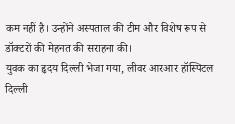कम नहीं है। उन्होंने अस्पताल की टीम और विशेष रूप से डॉक्टरों की मेहनत की सराहना की।
युवक का हृदय दिल्ली भेजा गया, लीवर आरआर हॉस्पिटल दिल्ली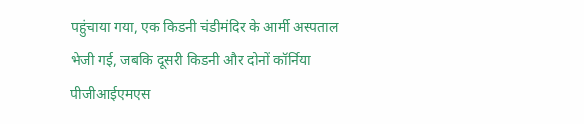पहुंचाया गया, एक किडनी चंडीमंदिर के आर्मी अस्पताल भेजी गई, जबकि दूसरी किडनी और दोनों कॉर्निया पीजीआईएमएस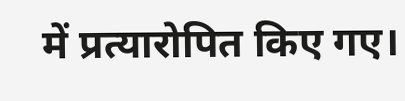में प्रत्यारोपित किए गए।